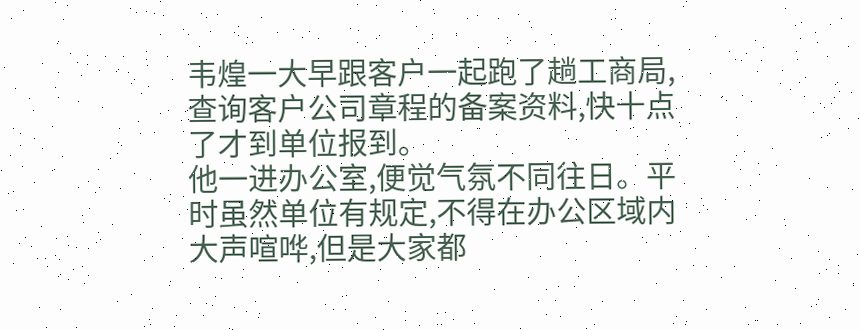韦煌一大早跟客户一起跑了趟工商局,查询客户公司章程的备案资料,快十点了才到单位报到。
他一进办公室,便觉气氛不同往日。平时虽然单位有规定,不得在办公区域内大声喧哗,但是大家都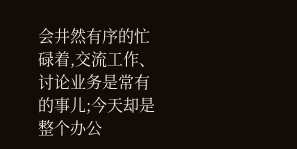会井然有序的忙碌着,交流工作、讨论业务是常有的事儿;今天却是整个办公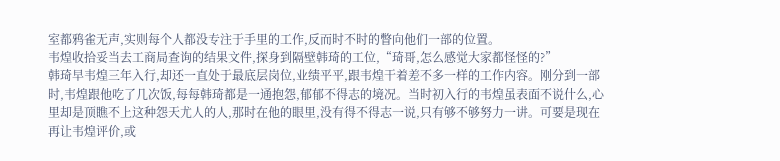室都鸦雀无声,实则每个人都没专注于手里的工作,反而时不时的瞥向他们一部的位置。
韦煌收拾妥当去工商局查询的结果文件,探身到隔壁韩琦的工位,“琦哥,怎么感觉大家都怪怪的?”
韩琦早韦煌三年入行,却还一直处于最底层岗位,业绩平平,跟韦煌干着差不多一样的工作内容。刚分到一部时,韦煌跟他吃了几次饭,每每韩琦都是一通抱怨,郁郁不得志的境况。当时初入行的韦煌虽表面不说什么,心里却是顶瞧不上这种怨天尤人的人,那时在他的眼里,没有得不得志一说,只有够不够努力一讲。可要是现在再让韦煌评价,或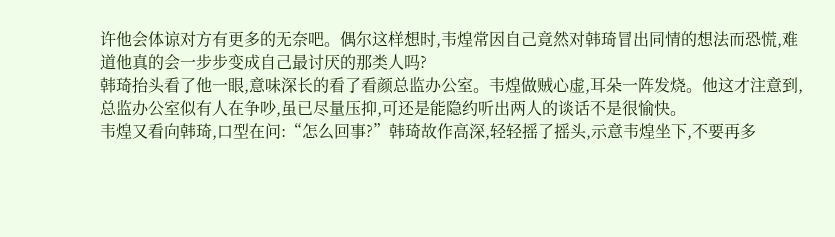许他会体谅对方有更多的无奈吧。偶尔这样想时,韦煌常因自己竟然对韩琦冒出同情的想法而恐慌,难道他真的会一步步变成自己最讨厌的那类人吗?
韩琦抬头看了他一眼,意味深长的看了看颜总监办公室。韦煌做贼心虚,耳朵一阵发烧。他这才注意到,总监办公室似有人在争吵,虽已尽量压抑,可还是能隐约听出两人的谈话不是很愉快。
韦煌又看向韩琦,口型在问:“怎么回事?”韩琦故作高深,轻轻摇了摇头,示意韦煌坐下,不要再多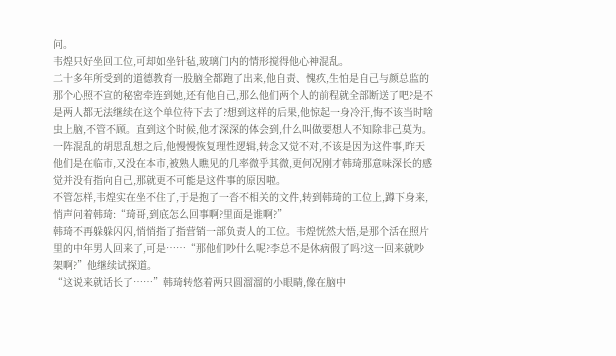问。
韦煌只好坐回工位,可却如坐针毡,玻璃门内的情形搅得他心神混乱。
二十多年所受到的道德教育一股脑全都跑了出来,他自责、愧疚,生怕是自己与颜总监的那个心照不宣的秘密牵连到她,还有他自己,那么他们两个人的前程就全部断送了吧?是不是两人都无法继续在这个单位待下去了?想到这样的后果,他惊起一身冷汗,悔不该当时啥虫上脑,不管不顾。直到这个时候,他才深深的体会到,什么叫做要想人不知除非己莫为。
一阵混乱的胡思乱想之后,他慢慢恢复理性逻辑,转念又觉不对,不该是因为这件事,昨天他们是在临市,又没在本市,被熟人瞧见的几率微乎其微,更何况刚才韩琦那意味深长的感觉并没有指向自己,那就更不可能是这件事的原因啦。
不管怎样,韦煌实在坐不住了,于是抱了一沓不相关的文件,转到韩琦的工位上,蹲下身来,悄声问着韩琦:“琦哥,到底怎么回事啊?里面是谁啊?”
韩琦不再躲躲闪闪,悄悄指了指营销一部负责人的工位。韦煌恍然大悟,是那个活在照片里的中年男人回来了,可是……“那他们吵什么呢?李总不是休病假了吗?这一回来就吵架啊?”他继续试探道。
“这说来就话长了……”韩琦转悠着两只圆溜溜的小眼睛,像在脑中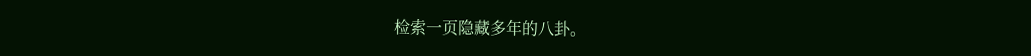检索一页隐藏多年的八卦。